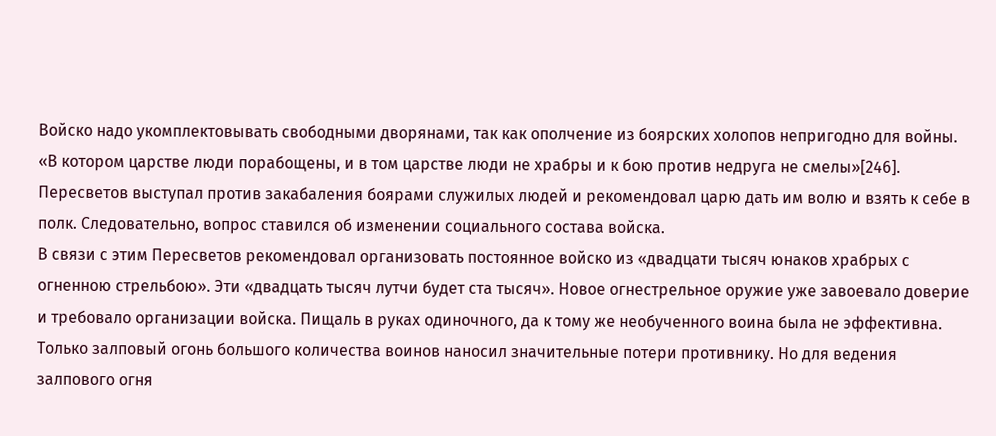Войско надо укомплектовывать свободными дворянами, так как ополчение из боярских холопов непригодно для войны. «В котором царстве люди порабощены, и в том царстве люди не храбры и к бою против недруга не смелы»[246]. Пересветов выступал против закабаления боярами служилых людей и рекомендовал царю дать им волю и взять к себе в полк. Следовательно, вопрос ставился об изменении социального состава войска.
В связи с этим Пересветов рекомендовал организовать постоянное войско из «двадцати тысяч юнаков храбрых с огненною стрельбою». Эти «двадцать тысяч лутчи будет ста тысяч». Новое огнестрельное оружие уже завоевало доверие и требовало организации войска. Пищаль в руках одиночного, да к тому же необученного воина была не эффективна. Только залповый огонь большого количества воинов наносил значительные потери противнику. Но для ведения залпового огня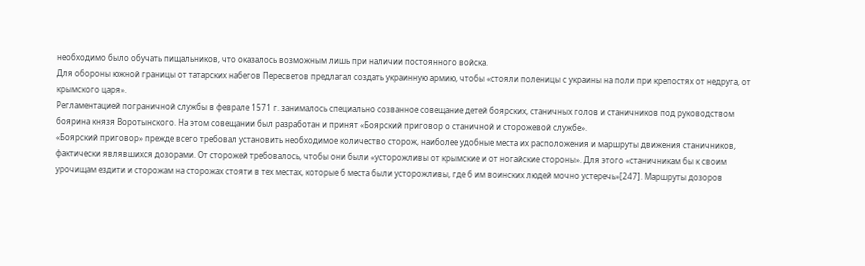необходимо было обучать пищальников, что оказалось возможным лишь при наличии постоянного войска.
Для обороны южной границы от татарских набегов Пересветов предлагал создать украинную армию, чтобы «стояли поленицы с украины на поли при крепостях от недруга, от крымского царя».
Регламентацией пограничной службы в феврале 1571 г. занималось специально созванное совещание детей боярских, станичных голов и станичников под руководством боярина князя Воротынского. На этом совещании был разработан и принят «Боярский приговор о станичной и сторожевой службе».
«Боярский приговор» прежде всего требовал установить необходимое количество сторож, наиболее удобные места их расположения и маршруты движения станичников, фактически являвшихся дозорами. От сторожей требовалось, чтобы они были «усторожливы от крымские и от ногайские стороны». Для этого «станичникам бы к своим урочищам ездити и сторожам на сторожах стояти в тех местах, которые б места были усторожливы, где б им воинских людей мочно устеречь»[247]. Маршруты дозоров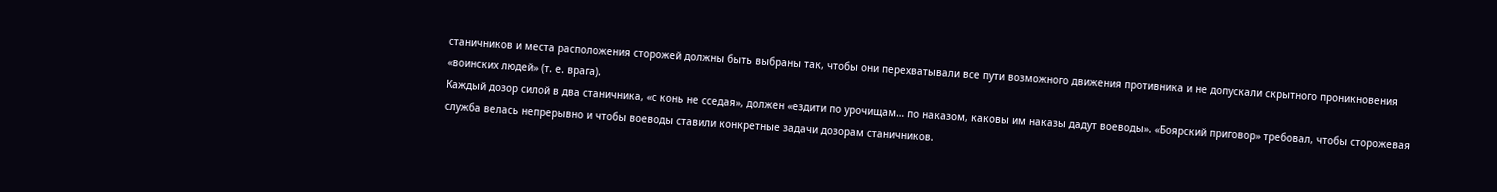станичников и места расположения сторожей должны быть выбраны так, чтобы они перехватывали все пути возможного движения противника и не допускали скрытного проникновения «воинских людей» (т. е. врага).
Каждый дозор силой в два станичника, «с конь не сседая», должен «ездити по урочищам… по наказом, каковы им наказы дадут воеводы». «Боярский приговор» требовал, чтобы сторожевая служба велась непрерывно и чтобы воеводы ставили конкретные задачи дозорам станичников.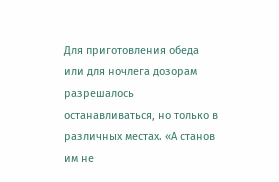Для приготовления обеда или для ночлега дозорам разрешалось останавливаться, но только в различных местах. «А станов им не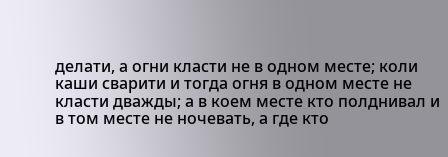делати, а огни класти не в одном месте; коли каши сварити и тогда огня в одном месте не класти дважды; а в коем месте кто полднивал и в том месте не ночевать, а где кто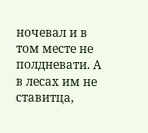ночевал и в том месте не полдневати. А в лесах им не ставитца,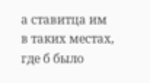а ставитца им в таких местах, где б было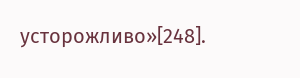усторожливо»[248].